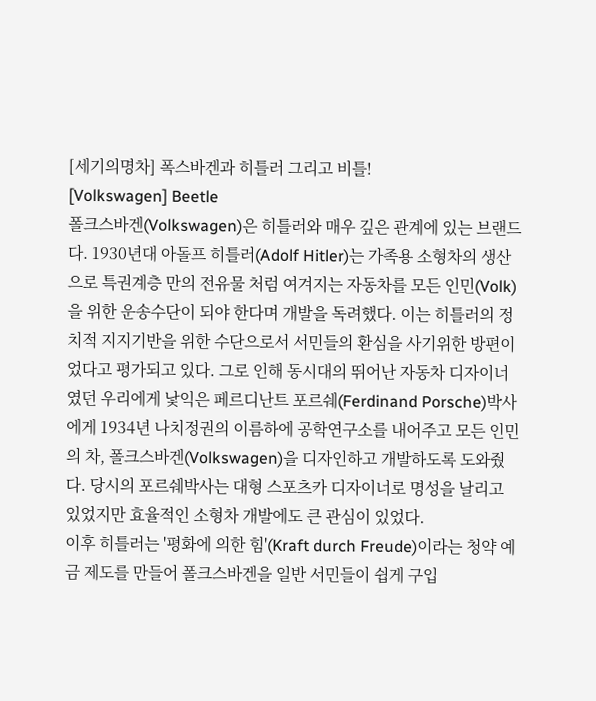[세기의명차] 폭스바겐과 히틀러 그리고 비틀!
[Volkswagen] Beetle
폴크스바겐(Volkswagen)은 히틀러와 매우 깊은 관계에 있는 브랜드다. 1930년대 아돌프 히틀러(Adolf Hitler)는 가족용 소형차의 생산으로 특권계층 만의 전유물 처럼 여겨지는 자동차를 모든 인민(Volk)을 위한 운송수단이 되야 한다며 개발을 독려했다. 이는 히틀러의 정치적 지지기반을 위한 수단으로서 서민들의 환심을 사기위한 방편이었다고 평가되고 있다. 그로 인해 동시대의 뛰어난 자동차 디자이너 였던 우리에게 낯익은 페르디난트 포르쉐(Ferdinand Porsche)박사에게 1934년 나치정권의 이름하에 공학연구소를 내어주고 모든 인민의 차, 폴크스바겐(Volkswagen)을 디자인하고 개발하도록 도와줬다. 당시의 포르쉐박사는 대형 스포츠카 디자이너로 명성을 날리고 있었지만 효율적인 소형차 개발에도 큰 관심이 있었다.
이후 히틀러는 '평화에 의한 힘'(Kraft durch Freude)이라는 청약 예금 제도를 만들어 폴크스바겐을 일반 서민들이 쉽게 구입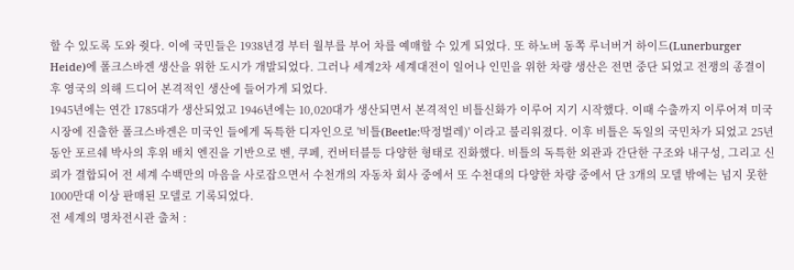할 수 있도록 도와 줫다. 이에 국민들은 1938년경 부터 월부를 부어 차를 예매할 수 있게 되었다. 또 하노버 동쪽 루너버거 하이드(Lunerburger Heide)에 폴크스바겐 생산을 위한 도시가 개발되었다. 그러나 세계2차 세계대전이 일어나 인민을 위한 차량 생산은 전면 중단 되었고 전쟁의 종결이후 영국의 의해 드디어 본격적인 생산에 들어가게 되었다.
1945년에는 연간 1785대가 생산되었고 1946년에는 10,020대가 생산되면서 본격적인 비틀신화가 이루어 지기 시작했다. 이때 수출까지 이루어져 미국시장에 진출한 폴크스바겐은 미국인 들에게 독특한 디자인으로 '비틀(Beetle:딱정벌레)' 이라고 불리워졌다. 이후 비틀은 독일의 국민차가 되었고 25년 동안 포르쉐 박사의 후위 배치 엔진을 기반으로 벤, 쿠페, 컨버터블등 다양한 형태로 진화했다. 비틀의 독특한 외관과 간단한 구조와 내구성, 그리고 신뢰가 결합되어 전 세계 수백만의 마음을 사로잡으면서 수천개의 자동차 회사 중에서 또 수천대의 다양한 차량 중에서 단 3개의 모델 밖에는 넘지 못한 1000만대 이상 판매된 모델로 기록되었다.
전 세계의 명차전시관 출처 :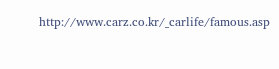http://www.carz.co.kr/_carlife/famous.asp